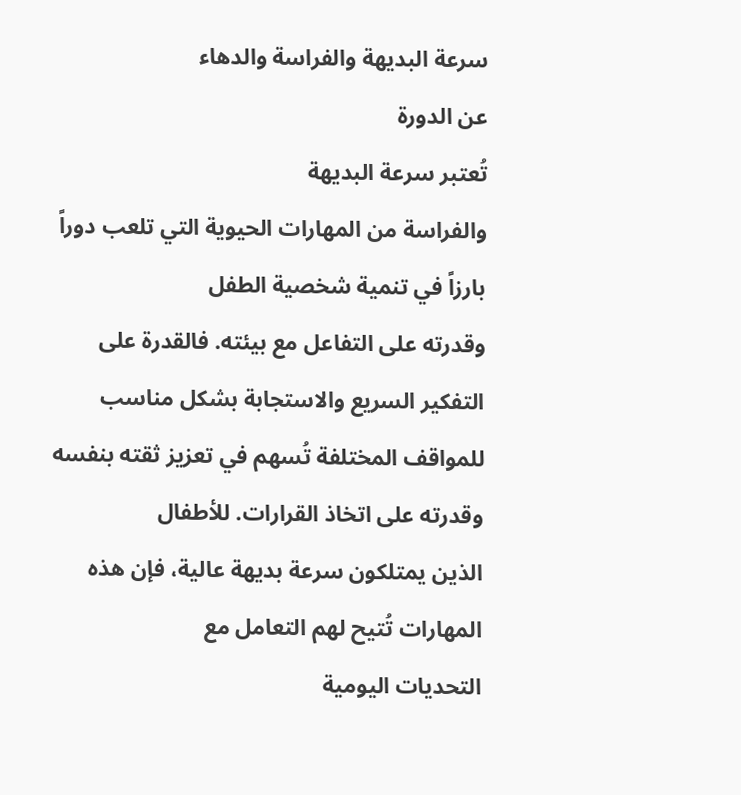سرعة البديهة والفراسة والدهاء
عن الدورة
تُعتبر سرعة البديهة
والفراسة من المهارات الحيوية التي تلعب دوراً بارزاً في تنمية شخصية الطفل
وقدرته على التفاعل مع بيئته. فالقدرة على التفكير السريع والاستجابة بشكل مناسب
للمواقف المختلفة تُسهم في تعزيز ثقته بنفسه وقدرته على اتخاذ القرارات. للأطفال
الذين يمتلكون سرعة بديهة عالية، فإن هذه المهارات تُتيح لهم التعامل مع
التحديات اليومية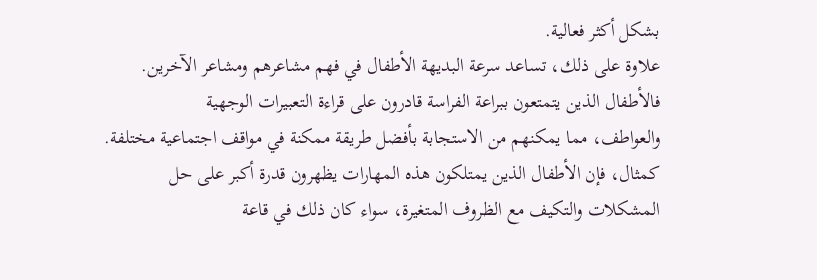بشكل أكثر فعالية.
علاوة على ذلك، تساعد سرعة البديهة الأطفال في فهم مشاعرهم ومشاعر الآخرين.
فالأطفال الذين يتمتعون ببراعة الفراسة قادرون على قراءة التعبيرات الوجهية
والعواطف، مما يمكنهم من الاستجابة بأفضل طريقة ممكنة في مواقف اجتماعية مختلفة.
كمثال، فإن الأطفال الذين يمتلكون هذه المهارات يظهرون قدرة أكبر على حل
المشكلات والتكيف مع الظروف المتغيرة، سواء كان ذلك في قاعة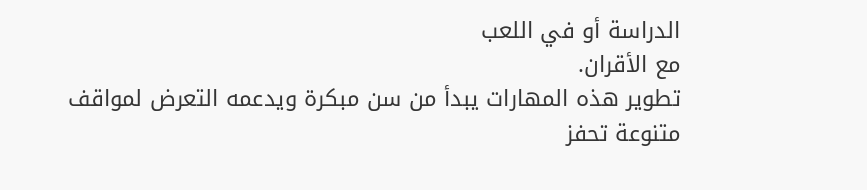الدراسة أو في اللعب
مع الأقران.
تطوير هذه المهارات يبدأ من سن مبكرة ويدعمه التعرض لمواقف متنوعة تحفز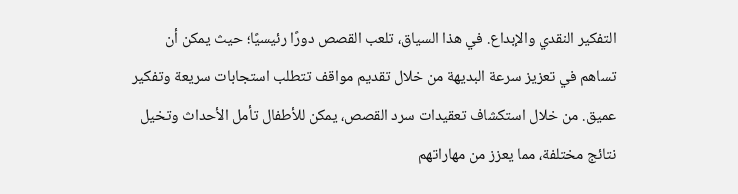التفكير النقدي والإبداع. في هذا السياق، تلعب القصص دورًا رئيسيًا؛ حيث يمكن أن
تساهم في تعزيز سرعة البديهة من خلال تقديم مواقف تتطلب استجابات سريعة وتفكير
عميق. من خلال استكشاف تعقيدات سرد القصص، يمكن للأطفال تأمل الأحداث وتخيل
نتائج مختلفة، مما يعزز من مهاراتهم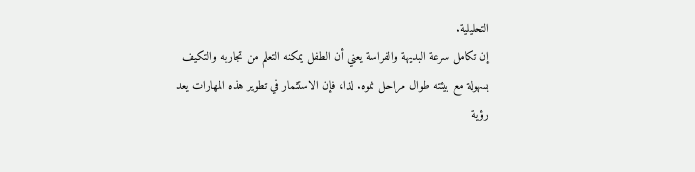التحليلية.
إن تكامل سرعة البديهة والفراسة يعني أن الطفل يمكنه التعلم من تجاربه والتكيف
بسهولة مع بيئته طوال مراحل نموه. لذا، فإن الاستثمار في تطوير هذه المهارات يعد
رؤية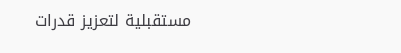مستقبلية لتعزيز قدرات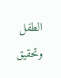الطفل وتحقيق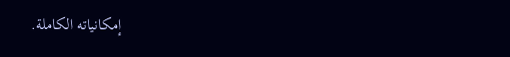إمكانياته الكاملة.